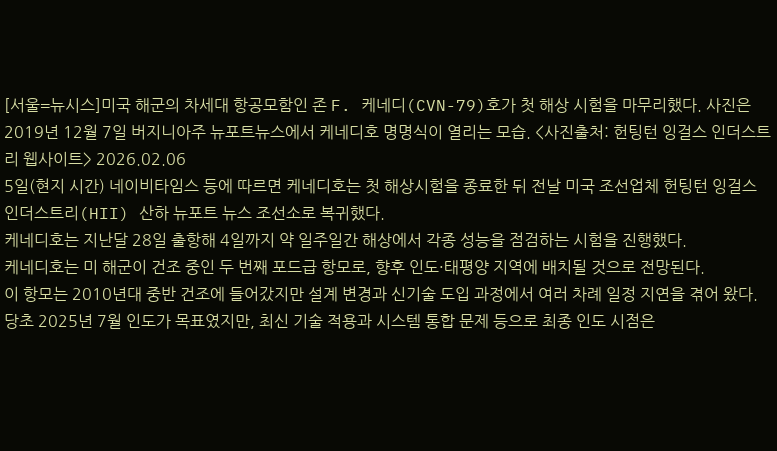[서울=뉴시스]미국 해군의 차세대 항공모함인 존 F. 케네디(CVN-79)호가 첫 해상 시험을 마무리했다. 사진은 2019년 12월 7일 버지니아주 뉴포트뉴스에서 케네디호 명명식이 열리는 모습. <사진출처: 헌팅턴 잉걸스 인더스트리 웹사이트> 2026.02.06
5일(현지 시간) 네이비타임스 등에 따르면 케네디호는 첫 해상시험을 종료한 뒤 전날 미국 조선업체 헌팅턴 잉걸스 인더스트리(HII) 산하 뉴포트 뉴스 조선소로 복귀했다.
케네디호는 지난달 28일 출항해 4일까지 약 일주일간 해상에서 각종 성능을 점검하는 시험을 진행했다.
케네디호는 미 해군이 건조 중인 두 번째 포드급 항모로, 향후 인도·태평양 지역에 배치될 것으로 전망된다.
이 항모는 2010년대 중반 건조에 들어갔지만 설계 변경과 신기술 도입 과정에서 여러 차례 일정 지연을 겪어 왔다. 당초 2025년 7월 인도가 목표였지만, 최신 기술 적용과 시스템 통합 문제 등으로 최종 인도 시점은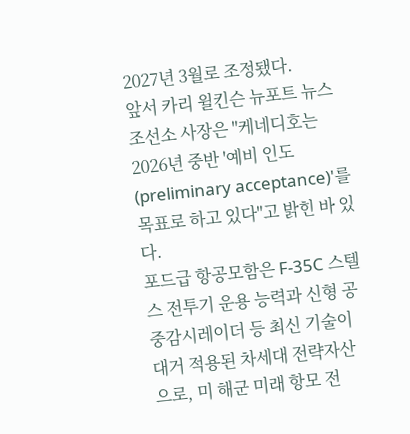2027년 3월로 조정됐다.
앞서 카리 윌킨슨 뉴포트 뉴스 조선소 사장은 "케네디호는 2026년 중반 '예비 인도(preliminary acceptance)'를 목표로 하고 있다"고 밝힌 바 있다.
포드급 항공모함은 F-35C 스텔스 전투기 운용 능력과 신형 공중감시레이더 등 최신 기술이 대거 적용된 차세대 전략자산으로, 미 해군 미래 항모 전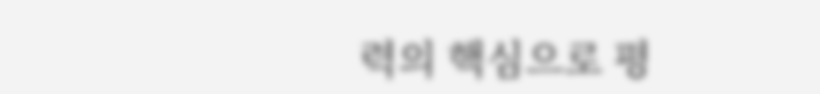력의 핵심으로 평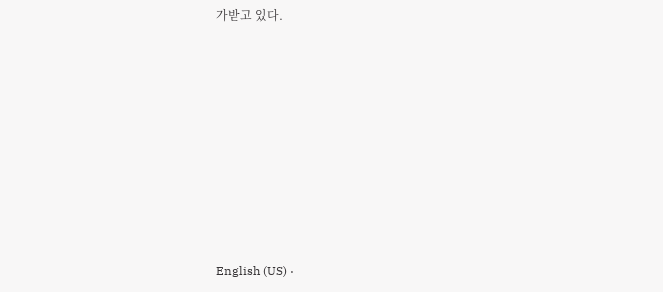가받고 있다.









English (US) ·